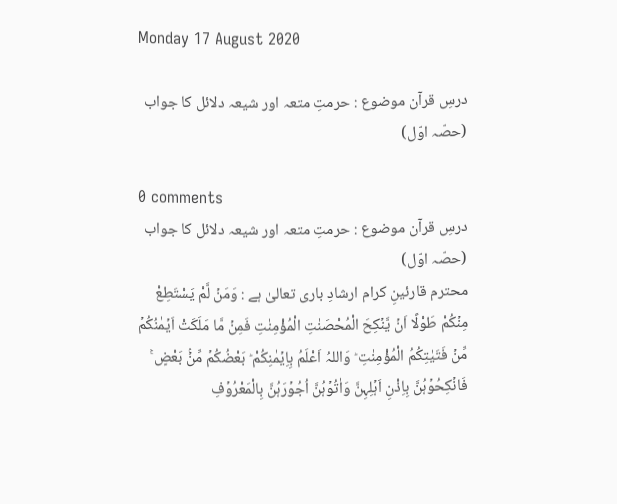Monday 17 August 2020

درسِ قرآن موضوع : حرمتِ متعہ اور شیعہ دلائل کا جواب (حصّہ اوّل)

0 comments
درسِ قرآن موضوع : حرمتِ متعہ اور شیعہ دلائل کا جواب (حصّہ اوّل)
محترم قارئینِ کرام ارشادِ باری تعالیٰ ہے : وَمَنۡ لَّمْ یَسْتَطِعْ مِنۡکُمْ طَوْلًا اَنۡ یَّنۡکِحَ الْمُحْصَنٰتِ الْمُؤْمِنٰتِ فَمِنۡ مَّا مَلَکَتْ اَیۡمٰنُکُمۡ مِّنۡ فَتَیٰتِکُمُ الْمُؤْمِنٰتِ ؕ وَاللہُ اَعْلَمُ بِاِیۡمٰنِکُمْ ؕ بَعْضُکُمۡ مِّنۡۢ بَعْضٍ ۚ فَانۡکِحُوۡہُنَّ بِاِذْنِ اَہۡلِہِنَّ وَاٰتُوۡہُنَّ اُجُوۡرَہُنَّ بِالْمَعْرُوۡفِ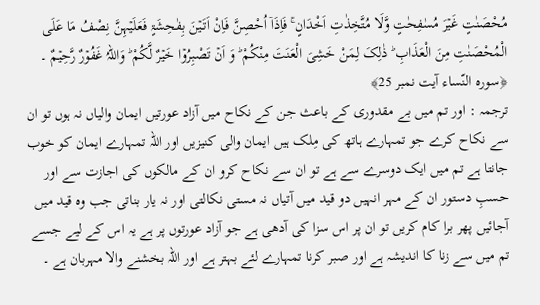مُحْصَنٰتٍ غَیۡرَ مُسٰفِحٰتٍ وَّلَا مُتَّخِذٰتِ اَخْدَانٍ ۚ فَاِذَاۤ اُحْصِنَّ فَاِنْ اَتَیۡنَ بِفٰحِشَۃٍ فَعَلَیۡہِنَّ نِصْفُ مَا عَلَی الْمُحْصَنٰتِ مِنَ الْعَذَابِ ؕ ذٰلِکَ لِمَنْ خَشِیَ الْعَنَتَ مِنْکُمْ ؕ وَ اَنۡ تَصْبِرُوۡا خَیۡرٌ لَّکُمْ ؕ وَاللہُ غَفُوۡرٌ رَّحِیۡمٌ ۔ ﴿سورہ النّساء آیت نمبر 25﴾
ترجمہ : اور تم میں بے مقدوری کے باعث جن کے نکاح میں آزاد عورتیں ایمان والیاں نہ ہوں تو ان سے نکاح کرے جو تمہارے ہاتھ کی مِلک ہیں ایمان والی کنیزیں اور اللہ تمہارے ایمان کو خوب جانتا ہے تم میں ایک دوسرے سے ہے تو ان سے نکاح کرو ان کے مالکوں کی اجازت سے اور حسبِ دستور ان کے مہر انہیں دو قید میں آتیاں نہ مستی نکالتی اور نہ یار بناتی جب وہ قید میں آجائیں پھر برا کام کریں تو ان پر اس سزا کی آدھی ہے جو آزاد عورتوں پر ہے یہ اس کے لیے جسے تم میں سے زنا کا اندیشہ ہے اور صبر کرنا تمہارے لئے بہتر ہے اور اللہ بخشنے والا مہربان ہے ۔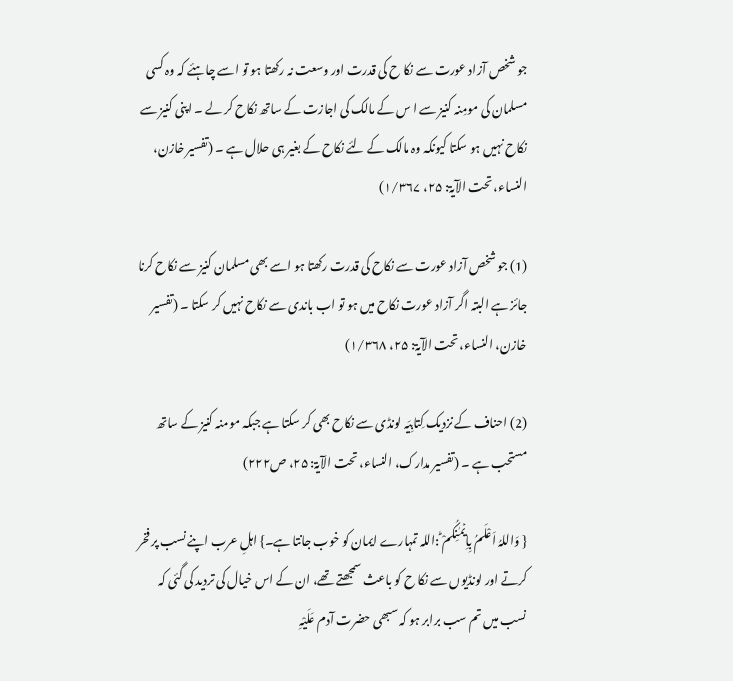جو شخص آزاد عورت سے نکا ح کی قدرت اور وسعت نہ رکھتا ہو تو اسے چاہئے کہ وہ کسی مسلمان کی مومِنہ کنیز سے ا س کے مالک کی اجازت کے ساتھ نکاح کر لے ۔ اپنی کنیز سے نکاح نہیں ہو سکتا کیونکہ وہ مالک کے لئے نکاح کے بغیر ہی حلال ہے ۔ (تفسیر خازن، النساء، تحت الآیۃ: ۲۵، ۱/۳۶۷)

(1) جو شخص آزاد عورت سے نکاح کی قدرت رکھتا ہو اسے بھی مسلمان کنیز سے نکاح کرنا جائز ہے البتہ اگر آزاد عورت نکاح میں ہو تو اب باندی سے نکاح نہیں کر سکتا ۔ (تفسیر خازن، النساء، تحت الآیۃ: ۲۵، ۱/۳۶۸)

(2) احناف کے نزدیک کِتابِیَہ لونڈی سے نکاح بھی کر سکتا ہے جبکہ مومنہ کنیز کے ساتھ مستحب ہے ۔ (تفسیر مدارک، النساء، تحت الآیۃ: ۲۵، ص۲۲۲)

{ وَاللہُ اَعْلَمُ بِاِیۡمٰنِکُمْ ؕ:اللہ تمہارے ایمان کو خوب جانتا ہے۔} اہلِ عرب اپنے نسب پر فخر کرتے اور لونڈیوں سے نکا ح کو باعث سمجھتے تھے، ان کے اس خیال کی تردید کی گئی کہ نسب میں تم سب برابر ہو کہ سبھی حضرت آدم عَلَیْہِ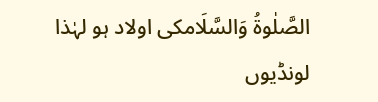الصَّلٰوۃُ وَالسَّلَامکی اولاد ہو لہٰذا لونڈیوں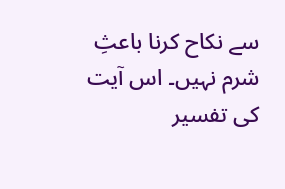سے نکاح کرنا باعثِ شرم نہیں۔ اس آیت کی تفسیر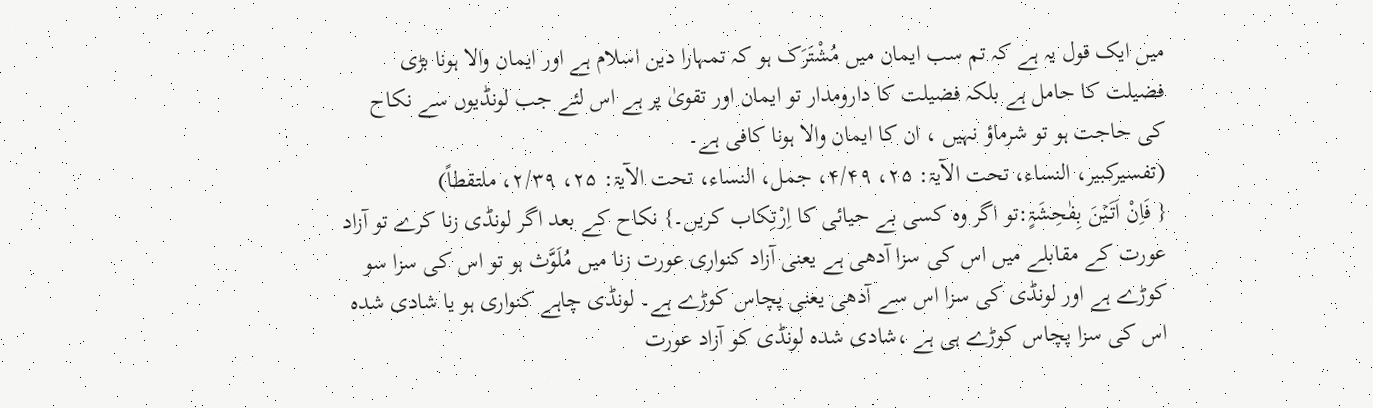میں ایک قول یہ ہے کہ تم سب ایمان میں مُشْتَرَک ہو کہ تمہارا دین اسلام ہے اور ایمان والا ہونا بڑی فضیلت کا حامل ہے بلکہ فضیلت کا دارومدار تو ایمان اور تقویٰ پر ہے اس لئے جب لونڈیوں سے نکاح کی حاجت ہو تو شرماؤ نہیں ، ان کا ایمان والا ہونا کافی ہے۔
(تفسیرکبیر، النساء، تحت الآیۃ: ۲۵، ۴/۴۹، جمل، النساء، تحت الآیۃ: ۲۵، ۲/۳۹، ملتقطاً)
{ فَاِنْ اَتَیۡنَ بِفٰحِشَۃٍ:تو اگر وہ کسی بے حیائی کا اِرْتِکاب کریں۔} نکاح کے بعد اگر لونڈی زنا کرے تو آزاد عورت کے مقابلے میں اس کی سزا آدھی ہے یعنی آزاد کنواری عورت زنا میں مُلَوَّث ہو تو اس کی سزا سو کوڑے ہے اور لونڈی کی سزا اس سے آدھی یعنی پچاس کوڑے ہے۔ لونڈی چاہے کنواری ہو یا شادی شدہ اس کی سزا پچاس کوڑے ہی ہے ،شادی شدہ لونڈی کو آزاد عورت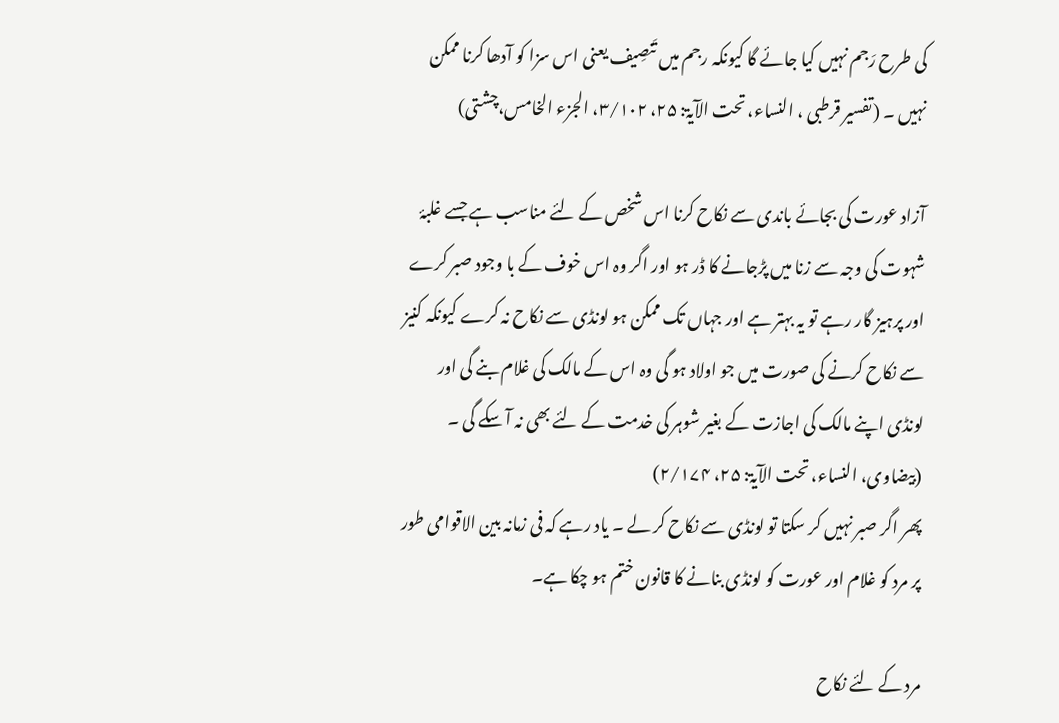کی طرح رَجم نہیں کیا جائے گا کیونکہ رجم میں تَنصِیف یعنی اس سزا کو آدھا کرنا ممکن نہیں ۔ (تفسیر قرطبی ، النساء، تحت الآیۃ: ۲۵، ۳/۱۰۲، الجزء الخامس،چشتی)

آزاد عورت کی بجائے باندی سے نکاح کرنا اس شخص کے لئے مناسب ہے جسے غلبۂ شہوت کی وجہ سے زنا میں پڑجانے کا ڈر ہو اور اگر وہ اس خوف کے با وجود صبر کرے اور پرہیز گار رہے تو یہ بہتر ہے اور جہاں تک ممکن ہو لونڈی سے نکاح نہ کرے کیونکہ کنیز سے نکاح کرنے کی صورت میں جو اولاد ہو گی وہ اس کے مالک کی غلام بنے گی اور لونڈی اپنے مالک کی اجازت کے بغیر شوہر کی خدمت کے لئے بھی نہ آ سکے گی ۔ (بیضاوی، النساء، تحت الآیۃ: ۲۵، ۲/۱۷۴)
پھر اگر صبر نہیں کر سکتا تو لونڈی سے نکاح کر لے ۔ یاد رہے کہ فی زمانہ بین الاقوامی طور پر مرد کو غلام اور عورت کو لونڈی بنانے کا قانون ختم ہو چکا ہے۔

مرد کے لئے نکاح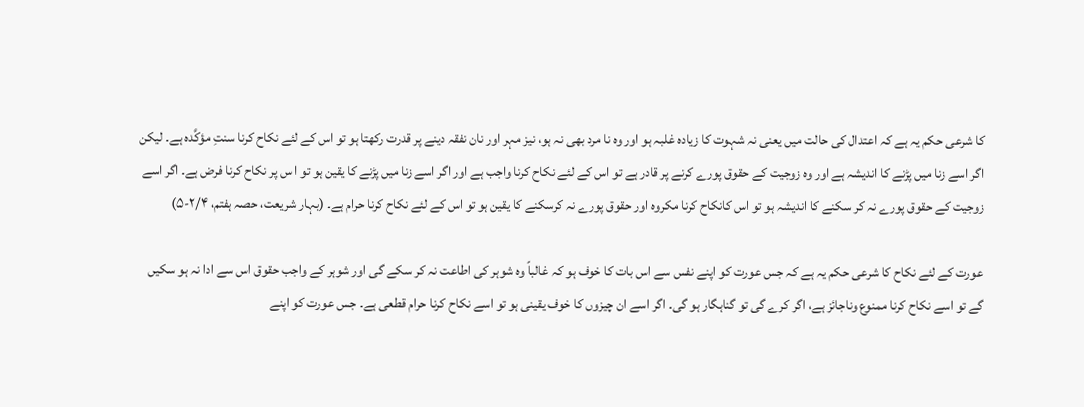کا شرعی حکم یہ ہے کہ اعتدال کی حالت میں یعنی نہ شہوت کا زیادہ غلبہ ہو اور وہ نا مرد بھی نہ ہو، نیز مہر اور نان نفقہ دینے پر قدرت رکھتا ہو تو اس کے لئے نکاح کرنا سنتِ مؤکَّدہ ہے۔ لیکن اگر اسے زنا میں پڑنے کا اندیشہ ہے اور وہ زوجیت کے حقوق پورے کرنے پر قادر ہے تو اس کے لئے نکاح کرنا واجب ہے اور اگر اسے زنا میں پڑنے کا یقین ہو تو ا س پر نکاح کرنا فرض ہے۔ اگر اسے زوجیت کے حقوق پورے نہ کر سکنے کا اندیشہ ہو تو اس کانکاح کرنا مکروہ اور حقوق پورے نہ کرسکنے کا یقین ہو تو اس کے لئے نکاح کرنا حرام ہے۔ (بہار شریعت، حصہ ہفتم، ۲/۴-۵)

عورت کے لئے نکاح کا شرعی حکم یہ ہے کہ جس عورت کو اپنے نفس سے اس بات کا خوف ہو کہ غالباً وہ شوہر کی اطاعت نہ کر سکے گی اور شوہر کے واجب حقوق اس سے ادا نہ ہو سکیں گے تو اسے نکاح کرنا ممنوع وناجائز ہے، اگر کرے گی تو گناہگار ہو گی۔ اگر اسے ان چیزوں کا خوف یقینی ہو تو اسے نکاح کرنا حرام قطعی ہے۔ جس عورت کو اپنے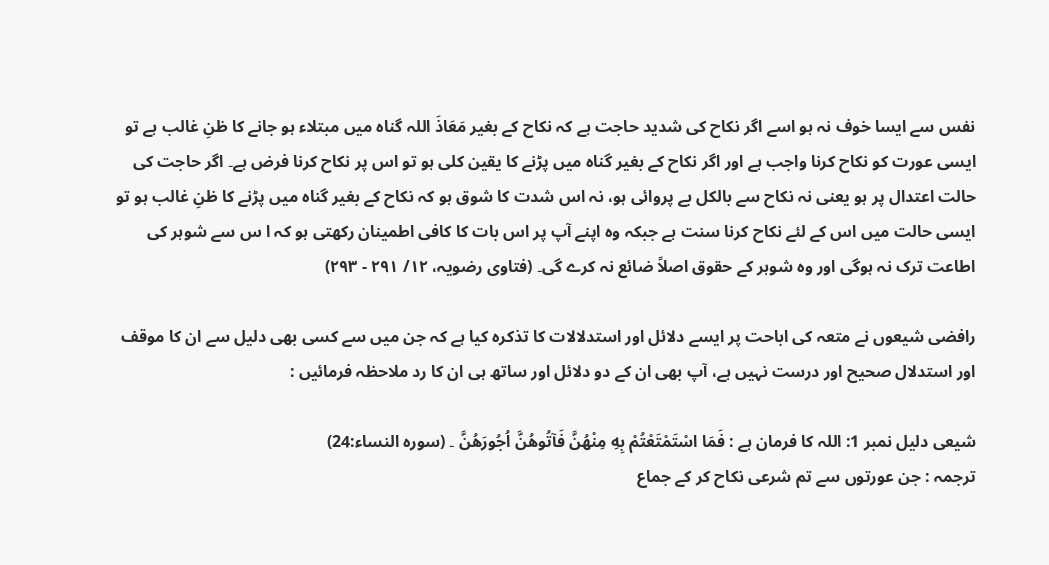نفس سے ایسا خوف نہ ہو اسے اگر نکاح کی شدید حاجت ہے کہ نکاح کے بغیر مَعَاذَ اللہ گناہ میں مبتلاء ہو جانے کا ظنِ غالب ہے تو ایسی عورت کو نکاح کرنا واجب ہے اور اگر نکاح کے بغیر گناہ میں پڑنے کا یقین کلی ہو تو اس پر نکاح کرنا فرض ہے۔ اگر حاجت کی حالت اعتدال پر ہو یعنی نہ نکاح سے بالکل بے پروائی ہو، نہ اس شدت کا شوق ہو کہ نکاح کے بغیر گناہ میں پڑنے کا ظنِ غالب ہو تو ایسی حالت میں اس کے لئے نکاح کرنا سنت ہے جبکہ وہ اپنے آپ پر اس بات کا کافی اطمینان رکھتی ہو کہ ا س سے شوہر کی اطاعت ترک نہ ہوگی اور وہ شوہر کے حقوق اصلاً ضائع نہ کرے گی۔ (فتاوی رضویہ، ۱۲/ ۲۹۱ - ۲۹۳)

رافضی شیعوں نے متعہ کی اباحت پر ایسے دلائل اور استدلالات کا تذکرہ کیا ہے کہ جن میں سے کسی بھی دلیل سے ان کا موقف اور استدلال صحیح اور درست نہیں ہے، آپ بھی ان کے دو دلائل اور ساتھ ہی ان کا رد ملاحظہ فرمائیں :

شیعی دلیل نمبر 1: اللہ کا فرمان ہے : فَمَا اسْتَمْتَعْتُمْ بِهِ مِنْھُنَّ فَآتُوھُنَّ اُجُورَھُنَّ ۔ (سورہ النساء:24)
ترجمہ : جن عورتوں سے تم شرعی نکاح کر کے جماع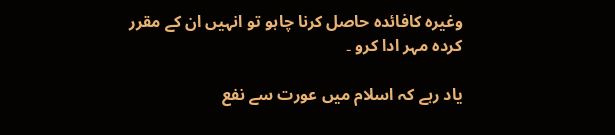وغیرہ کافائدہ حاصل کرنا چاہو تو انہیں ان کے مقرر کردہ مہر ادا کرو ۔

یاد رہے کہ اسلام میں عورت سے نفع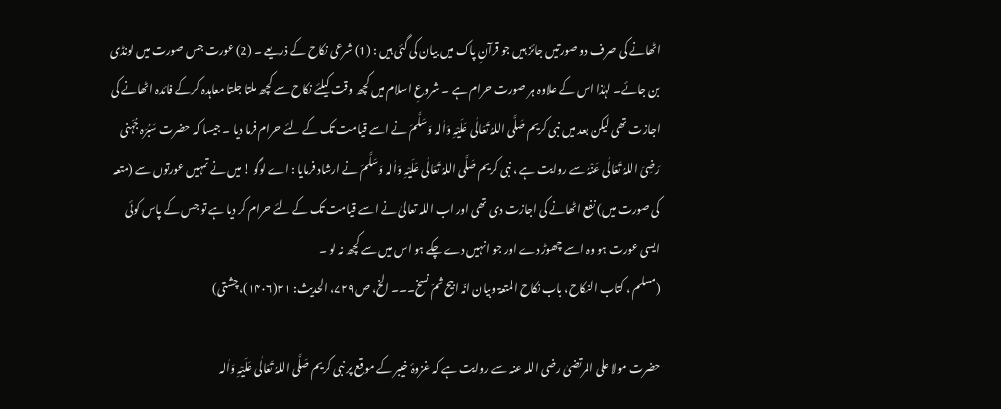اٹھانے کی صرف دو صورتیں جائز ہیں جو قرآنِ پاک میں بیان کی گئی ہیں : (1) شرعی نکاح کے ذریعے ۔ (2) عورت جس صورت میں لونڈی بن جائے۔ لہٰذا اس کے علاوہ ہر صورت حرام ہے ۔ شروعِ اسلام میں کچھ وقت کیلئے نکاح سے کچھ ملتا جلتا معاہدہ کرکے فائدہ اٹھانے کی اجازت تھی لیکن بعد میں نبی کریم صَلَّی اللہُ تَعَالٰی عَلَیْہِ وَاٰلہ وَسَلَّمَ نے اسے قیامت تک کے لئے حرام فرما دیا ۔ جیسا کہ حضرت سَبُرَہ جُہَنی رَضِیَ اللہُ تَعَالٰی عَنْہُ سے روایت ہے ، نبی کریم صَلَّی اللہُ تَعَالٰی عَلَیْہِ وَاٰلہ وَسَلَّمَ نے ارشاد فرمایا : اے لوگو ! میں نے تمہیں عورتوں سے (متعہ کی صورت میں) نفع اٹھانے کی اجازت دی تھی اور اب اللہ تعالیٰ نے اسے قیامت تک کے لئے حرام کر دیا ہے تو جس کے پاس کوئی ایسی عورت ہو وہ اسے چھوڑ دے اور جو انہیں دے چکے ہو اس میں سے کچھ نہ لو ۔
(مسلم ، کتاب النکاح، باب نکاح المتعۃ وبیان انّہ ابیح ثمّ نسخ۔۔۔ الخ، ص۷۲۹، الحدیث: ۲۱(۱۴۰۶)،چشتی)

حضرت مولا علی المرتضیٰ رضی اللہ عنہ سے روایت ہے کہ غزوۂ خیبر کے موقع پر نبی کریم صَلَّی اللہُ تَعَالٰی عَلَیْہِ وَاٰلہ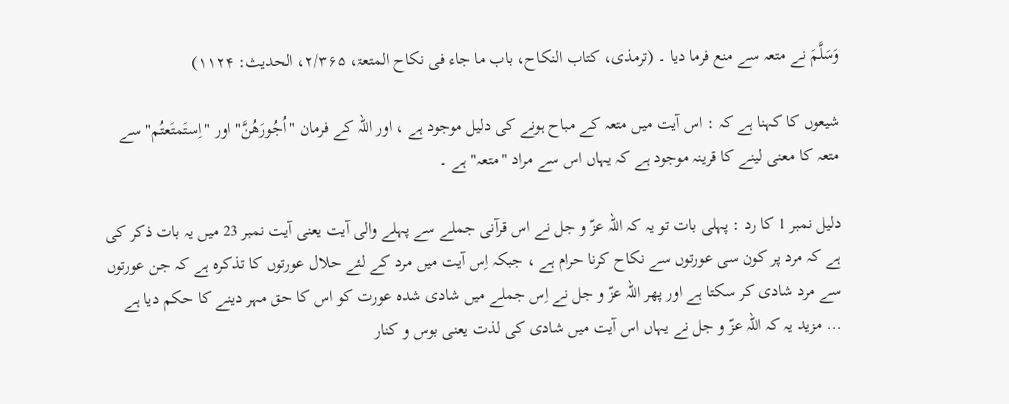وَسَلَّمَ نے متعہ سے منع فرما دیا ۔ (ترمذی، کتاب النکاح، باب ما جاء فی نکاح المتعۃ، ۲/۳۶۵، الحدیث: ۱۱۲۴)

شیعوں کا کہنا ہے کہ : اس آیت میں متعہ کے مباح ہونے کی دلیل موجود ہے ، اور اللہ کے فرمان "اُجُورَھُنَّ" اور "اِستَمتَعتُم" سے متعہ کا معنی لینے کا قرینہ موجود ہے کہ یہاں اس سے مراد "متعہ" ہے ۔

دلیل نمبر 1 کا رد : پہلی بات تو یہ کہ اللہ عزّ و جل نے اس قرآنی جملے سے پہلے والی آیت یعنی آیت نمبر 23 میں یہ بات ذکر کی ہے کہ مرد پر کون سی عورتوں سے نکاح کرنا حرام ہے ، جبکہ اِس آیت میں مرد کے لئے حلال عورتوں کا تذکرہ ہے کہ جن عورتوں سے مرد شادی کر سکتا ہے اور پھر اللہ عزّ و جل نے اِس جملے میں شادی شدہ عورت کو اس کا حق مہر دینے کا حکم دیا ہے ... مزید یہ کہ اللہ عزّ و جل نے یہاں اس آیت میں شادی کی لذت یعنی بوس و کنار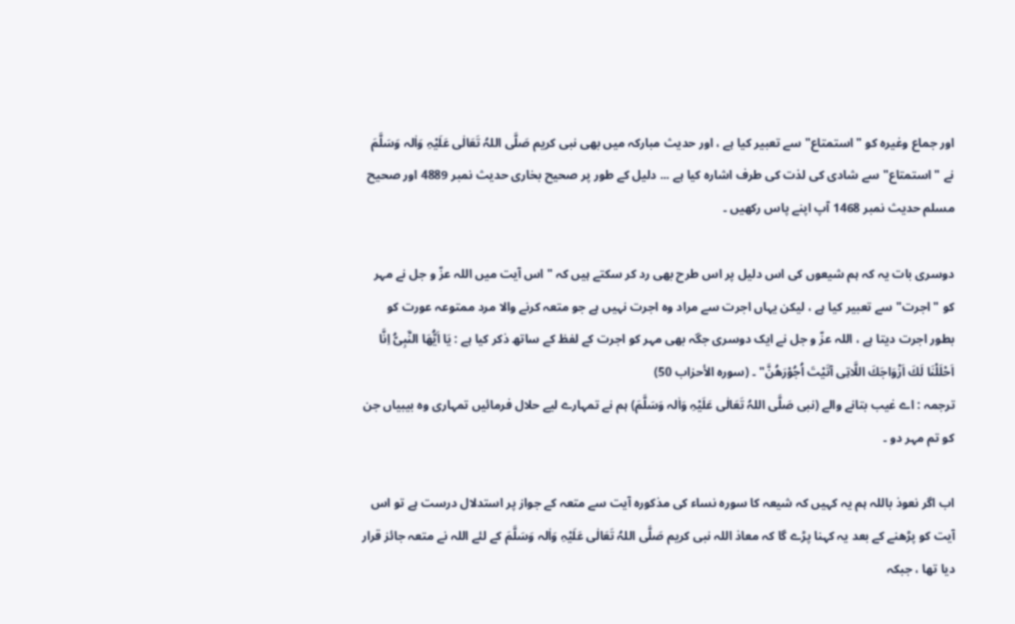اور جماع وغیرہ کو "استمتاع" سے تعبیر کیا ہے ، اور حدیث مبارکہ میں بھی نبی کریم صَلَّی اللہُ تَعَالٰی عَلَیْہِ وَاٰلہ وَسَلَّمَ نے "استمتاع" سے شادی کی لذت کی طرف اشارہ کیا ہے ... دلیل کے طور پر صحیح بخاری حدیث نمبر 4889 اور صحیح مسلم حدیث نمبر 1468 آپ اپنے پاس رکھیں ۔

دوسری بات یہ کہ ہم شیعوں کی اس دلیل پر اس طرح بھی رد کر سکتے ہیں کہ "اس آیت میں اللہ عزّ و جل نے مہر کو "اجرت" سے تعبیر کیا ہے ، لیکن یہاں اجرت سے مراد وہ اجرت نہیں ہے جو متعہ کرنے والا مرد ممتوعہ عورت کو بطور اجرت دیتا ہے ، اللہ عزّ و جل نے ایک دوسری جگہ بھی مہر کو اجرت کے لفظ کے ساتھ ذکر کیا ہے : یَا اَیُّھَا النَّبِیُّ اِنَّا اَحْلَلْنَا لَكَ اَزْوَاجَكَ اللَّاتِی آتَیْتَ اُجُوْرَھُنَّ" ۔ (سورہ الأحزاب 50)
ترجمہ : اے غیب بتانے والے (نبی صَلَّی اللہُ تَعَالٰی عَلَیْہِ وَاٰلہ وَسَلَّمَ) ہم نے تمہارے لیے حلال فرمائیں تمہاری وہ بیبیاں جن کو تم مہر دو ۔

اب اگر نعوذ باللہ ہم یہ کہیں کہ شیعہ کا سورہ نساء کی مذکورہ آیت سے متعہ کے جواز پر استدلال درست ہے تو اس آیت کو پڑھنے کے بعد یہ کہنا پڑے گا کہ معاذ اللہ نبی کریم صَلَّی اللہُ تَعَالٰی عَلَیْہِ وَاٰلہ وَسَلَّمَ کے لئے اللہ نے متعہ جائز قرار دیا تھا ، جبکہ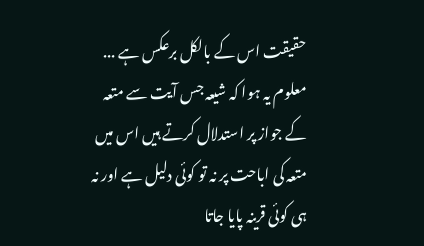حقیقت اس کے بالکل برعکس ہے ... معلوم یہ ہوا کہ شیعہ جس آیت سے متعہ کے جواز پر استدلال کرتے ہیں اس میں متعہ کی اباحت پر نہ تو کوئی دلیل ہے اور نہ ہی کوئی قرینہ پایا جاتا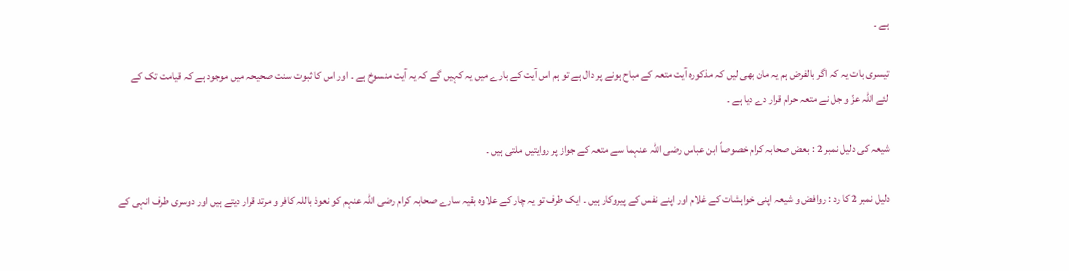ہے ۔

تیسری بات یہ کہ اگر بالفرض ہم یہ مان بھی لیں کہ مذکورہ آیت متعہ کے مباح ہونے پر دال ہے تو ہم اس آیت کے بارے میں یہ کہیں گے کہ یہ آیت منسوخ ہے ۔ اور اس کا ثبوت سنت صحیحہ میں موجود ہے کہ قیامت تک کے لئے اللہ عزّ و جل نے متعہ حرام قرار دے دیا ہے ۔

شیعہ کی دلیل نمبر 2 : بعض صحابہ کرام خصوصاً ابن عباس رضی اللہ عنہما سے متعہ کے جواز پر روایتیں ملتی ہیں ۔

دلیل نمبر 2 کا رد : روافض و شیعہ اپنی خواہشات کے غلام اور اپنے نفس کے پیروکار ہیں ۔ ایک طرف تو یہ چار کے علاوہ بقیہ سارے صحابہ کرام رضی اللہ عنہم کو نعوذ باللہ کافر و مرتد قرار دیتے ہیں اور دوسری طرف انہی کے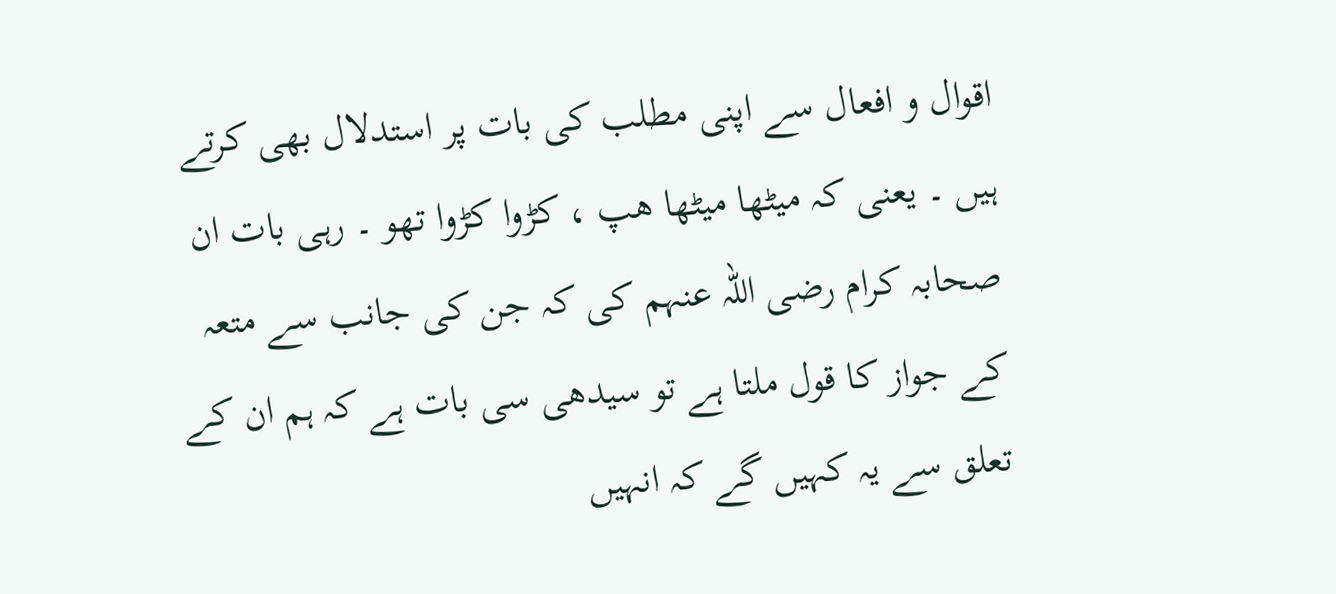اقوال و افعال سے اپنی مطلب کی بات پر استدلال بھی کرتے ہیں ۔ یعنی کہ میٹھا میٹھا ھپ ، کڑوا کڑوا تھو ۔ رہی بات ان صحابہ کرام رضی اللہ عنہم کی کہ جن کی جانب سے متعہ کے جواز کا قول ملتا ہے تو سیدھی سی بات ہے کہ ہم ان کے تعلق سے یہ کہیں گے کہ انہیں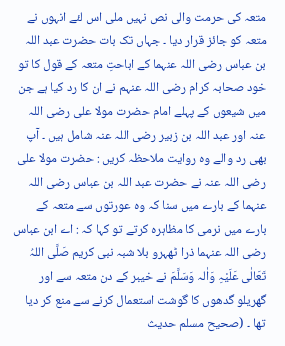متعہ کی حرمت والی نص نہیں ملی اس لئے انہوں نے متعہ کو جائز قرار دیا ۔ جہاں تک بات حضرت عبد اللہ بن عباس رضی اللہ عنہما کے اباحتِ متعہ کے قول کا تو خود صحابہ کرام رضی اللہ عنہم نے ان کا رد کیا ہے جن میں شیعوں کے پہلے امام حضرت مولا علی رضی اللہ عنہ اور عبد اللہ بن زبیر رضی اللہ عنہ شامل ہیں ۔ آپ بھی رد والے وہ روایت ملاحظہ کریں : حضرت مولا علی رضی اللہ عنہ نے حضرت عبد اللہ بن عباس رضی اللہ عنہما کے بارے میں سنا کہ وہ عورتوں سے متعہ کے بارے میں نرمی کا مظاہرہ کرتے تو کہا کہ : اے ابن عباس رضی اللہ عنہما ذرا ٹھہرو بلا شبہ نبی کریم صَلَّی اللہُ تَعَالٰی عَلَیْہِ وَاٰلہ وَسَلَّمَ نے خیبر کے دن متعہ سے اور گھریلو گدھوں کا گوشت استعمال کرنے سے منع کر دیا تھا ۔ (صحیح مسلم حدیث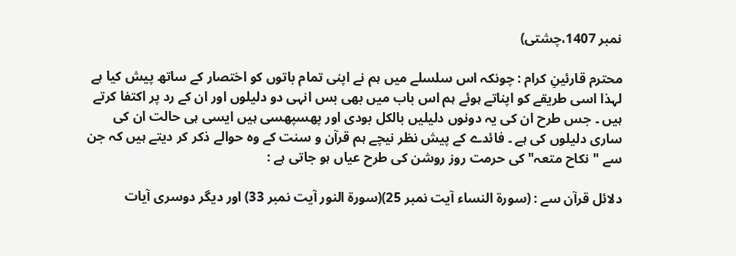نمبر 1407،چشتی)

محترم قارئینِ کرام : چونکہ اس سلسلے میں ہم نے اپنی تمام باتوں کو اختصار کے ساتھ پیش کیا ہے لہذا اسی طریقے کو اپناتے ہوئے ہم اس باب میں بھی بس انہی دو دلیلوں اور ان کے رد پر اکتفا کرتے ہیں ۔ جس طرح ان کی یہ دونوں دلیلیں بالکل بودی اور پھسپھسی ہیں ایسی ہی حالت ان کی ساری دلیلوں کی ہے ۔ فائدے کے پیش نظر نیچے ہم قرآن و سنت کے وہ حوالے ذکر کر دیتے ہیں کہ جن سے "نکاح متعہ" کی حرمت روز روشن کی طرح عیاں ہو جاتی ہے :

دلائل قرآن سے : (سورۃ النساء آیت نمبر 25)(سورۃ النور آیت نمبر 33) اور دیگر دوسری آیات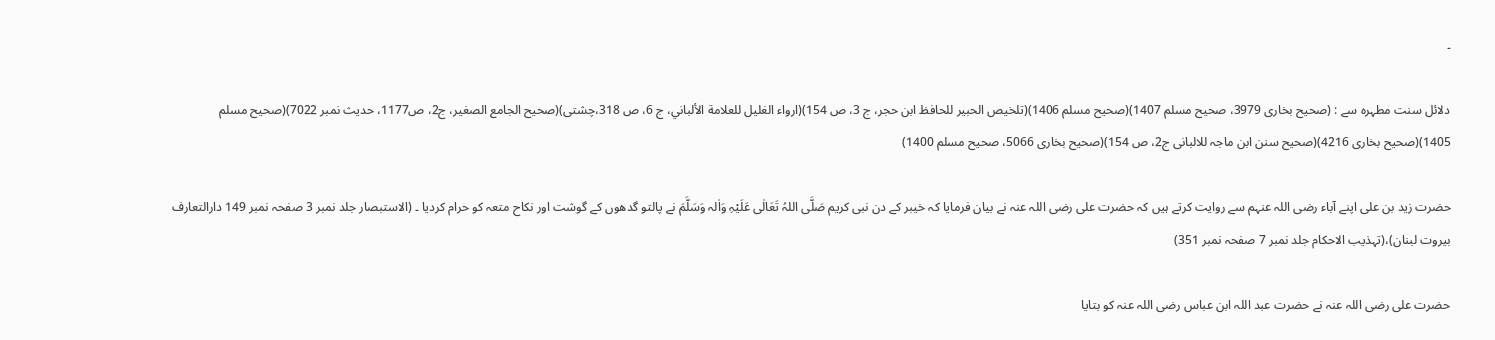۔

دلائل سنت مطہرہ سے : (صحيح بخاری 3979، صحیح مسلم 1407)(صحيح مسلم 1406)(تلخیص الحبیر للحافظ ابن حجر، ج 3، ص 154)(ارواء الغلیل للعلامة الألباني، ج 6، ص 318،چشتی)(صحيح الجامع الصغير، ج2، ص1177، حدیث نمبر 7022)(صحيح مسلم 1405)(صحيح بخاری 4216)(صحیح سنن ابن ماجہ للالبانی ج2، ص 154)(صحیح بخاری 5066، صحيح مسلم 1400)

حضرت زید بن علی اپنے آباء رضی اللہ عنہم سے روایت کرتے ہیں کہ حضرت علی رضی اللہ عنہ نے بیان فرمایا کہ خیبر کے دن نبی کریم صَلَّی اللہُ تَعَالٰی عَلَیْہِ وَاٰلہ وَسَلَّمَ نے پالتو گدھوں کے گوشت اور نکاح متعہ کو حرام کردیا ۔ (الاستبصار جلد نمبر 3 صفحہ نمبر 149 دارالتعارف بیروت لبنان)،(تہذیب الاحکام جلد نمبر 7 صفحہ نمبر 351)

حضرت علی رضی اللہ عنہ نے حضرت عبد اللہ ابن عباس رضی اللہ عنہ کو بتایا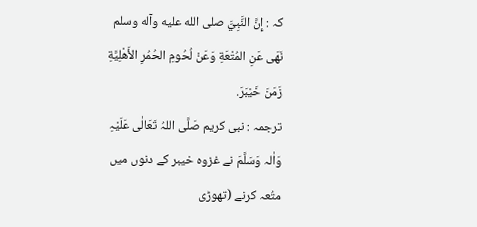کہ : إِنَّ النَّبِيَّ صلی الله علیه وآله وسلم نَهَى عَنِ المُتْعَةِ وَعَنْ لُحُومِ الحُمُرِ الأَهْلِيَّةِ زَمَنَ خَيْبَرَ.
ترجمہ : نبی کریم صَلَّی اللہُ تَعَالٰی عَلَیْہِ وَاٰلہ وَسَلَّمَ نے غزوہ خیبر کے دنوں میں متُعہ کرنے (تھوڑی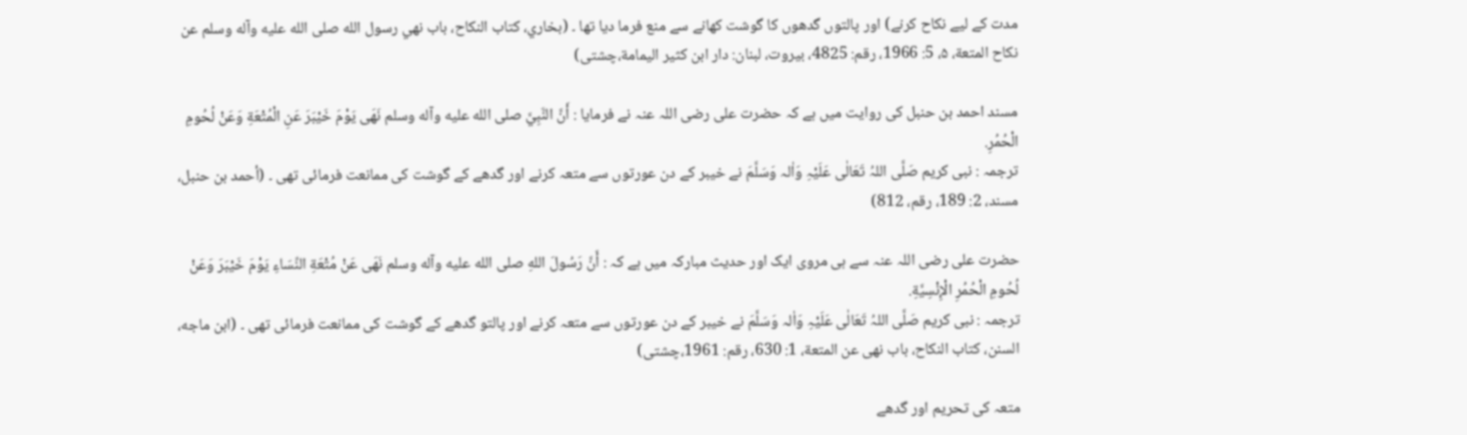مدت کے لیے نکاح کرنے) اور پالتوں گدھوں کا گوشت کھانے سے منع فرما دیا تھا ۔ (بخاري، کتاب النکاح، باب نهي رسول الله صلی الله علیه وآله وسلم عن نكاح المتعة، ۵، 5: 1966، رقم: 4825، بیروت، لبنان: دار ابن کثیر الیمامة،چشتی)

مسند احمد بن حنبل کی روایت میں ہے کہ حضرت علی رضی اللہ عنہ نے فرمایا : أَنَّ النَّبِيَّ صلی الله علیه وآله وسلم نَهَى يَوْمَ خَيْبَرَ عَنِ الْمُتْعَةِ وَعَنْ لُحُومِ الْحُمُرِ.
ترجمہ : نبی کریم صَلَّی اللہُ تَعَالٰی عَلَیْہِ وَاٰلہ وَسَلَّمَ نے خیبر کے دن عورتوں سے متعہ کرنے اور گدھے کے گوشت کی ممانعت فرمائی تھی ۔ (أحمد بن حنبل، مسند، 2: 189، رقم، 812)

حضرت علی رضی اللہ عنہ سے ہی مروی ایک اور حدیث مبارکہ میں ہے کہ : أَنَّ رَسُولَ اللهِ صلی الله علیه وآله وسلم نَهَى عَنْ مُتْعَةِ النِّسَاءِ يَوْمَ خَيْبَرَ وَعَنْ لُحُومِ الْحُمُرِ الْإِنْسِيَّةِ.
ترجمہ : نبی کریم صَلَّی اللہُ تَعَالٰی عَلَیْہِ وَاٰلہ وَسَلَّمَ نے خیبر کے دن عورتوں سے متعہ کرنے اور پالتو گدھے کے گوشت کی ممانعت فرمائی تھی ۔ (ابن ماجه، السنن، کتاب النکاح، باب نهی عن المتعة، 1: 630، رقم: 1961،چشتی)

متعہ کی تحریم اور گدھے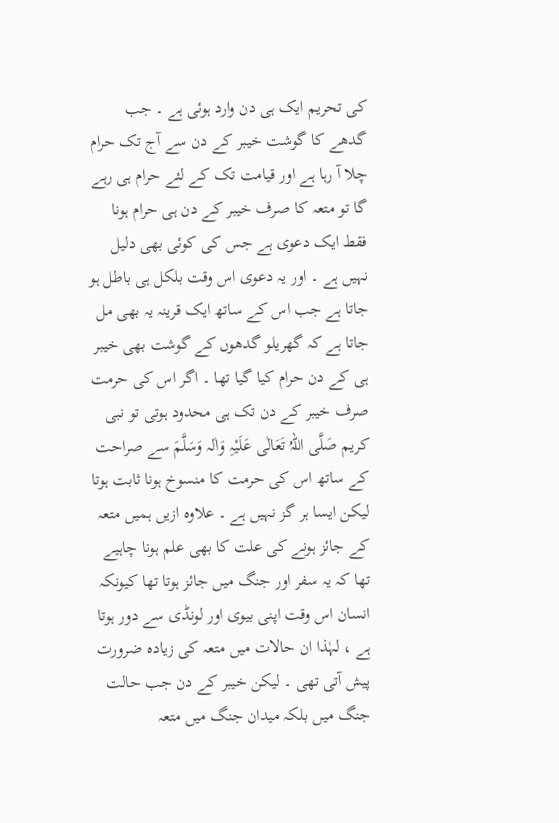کی تحریم ایک ہی دن وارد ہوئی ہے ۔ جب گدھے کا گوشت خیبر کے دن سے آج تک حرام چلا آ رہا ہے اور قیامت تک کے لئے حرام ہی رہے گا تو متعہ کا صرف خیبر کے دن ہی حرام ہونا فقط ایک دعوی ہے جس کی کوئی بھی دلیل نہیں ہے ۔ اور یہ دعوی اس وقت بلکل ہی باطل ہو جاتا ہے جب اس کے ساتھ ایک قرینہ یہ بھی مل جاتا ہے کہ گھریلو گدھوں کے گوشت بھی خیبر ہی کے دن حرام کیا گیا تھا ۔ اگر اس کی حرمت صرف خیبر کے دن تک ہی محدود ہوتی تو نبی کریم صَلَّی اللہُ تَعَالٰی عَلَیْہِ وَاٰلہ وَسَلَّمَ سے صراحت کے ساتھ اس کی حرمت کا منسوخ ہونا ثابت ہوتا لیکن ایسا ہر گز نہیں ہے ۔ علاوہ ازیں ہمیں متعہ کے جائز ہونے کی علت کا بھی علم ہونا چاہیے تھا کہ یہ سفر اور جنگ میں جائز ہوتا تھا کیونکہ انسان اس وقت اپنی بیوی اور لونڈی سے دور ہوتا ہے ، لہٰذا ان حالات میں متعہ کی زیادہ ضرورت پیش آتی تھی ۔ لیکن خیبر کے دن جب حالت جنگ میں بلکہ میدان جنگ میں متعہ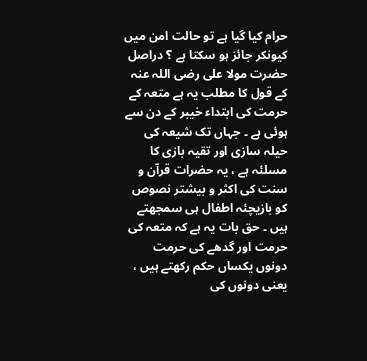حرام کیا گیا ہے تو حالت امن میں کیونکر جائز ہو سکتا ہے ؟ دراصل حضرت مولا علی رضی اللہ عنہ کے قول کا مطلب یہ ہے متعہ کے حرمت کی ابتداء خیبر کے دن سے ہوئی ہے ۔ جہاں تک شیعہ کی حیلہ سازی اور تقیہ بازی کا مسلئہ ہے ، یہ حضرات قرآن و سنت کی اکثر و بیشتر نصوص کو بازیچئہ اطفال ہی سمجھتے ہیں ۔ حق بات یہ ہے کہ متعہ کی حرمت اور گدھے کی حرمت دونوں یکساں حکم رکھتے ہیں ، یعنی دونوں کی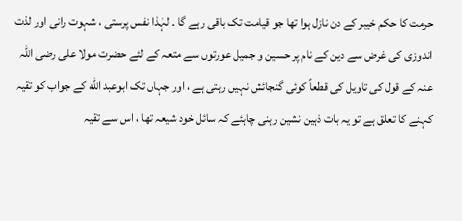حرمت کا حکم خیبر کے دن نازل ہوا تھا جو قیامت تک باقی رہے گا ۔ لہٰذا نفس پرستی ، شہوت رانی اور لذت اندوزی کی غرض سے دین کے نام پر حسین و جمیل عورتوں سے متعہ کے لئے حضرت مولا علی رضی اللہ عنہ کے قول کی تاویل کی قطعاً کوئی گنجائش نہیں رہتی ہے ، اور جہاں تک ابوعبد الله کے جواب کو تقیہ کہنے کا تعلق ہے تو یہ بات ذہین نشین رہنی چاہئے کہ سائل خود شیعہ تھا ، اس سے تقیہ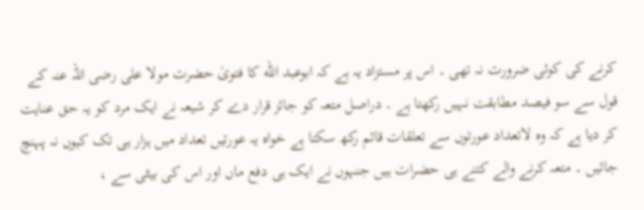کرنے کی کوئی ضرورت نہ تھی ۔ اس پر مستزاد یہ ہے کہ ابوعبد الله کا فتویٰ حضرت مولا علی رضی اللہ عنہ کے قول سے سو فیصد مطابقت نہیں رکھتا ہے ۔ دراصل متعہ کو جائز قرار دے کر شیعہ نے ایک مرد کو یہ حق عنایت کر دیا ہے کہ وہ لاتعداد عورتوں سے تعلقات قائم رکھ سکتا ہے خواہ یہ عورتیں تعداد میں ہزار ہی تک کیوں نہ پہنچ جائیں ۔ متعہ کرنے والے کتنے ہی حضرات ہیں جنہوں نے ایک ہی دفع ماں اور اس کی بیٹی سے ،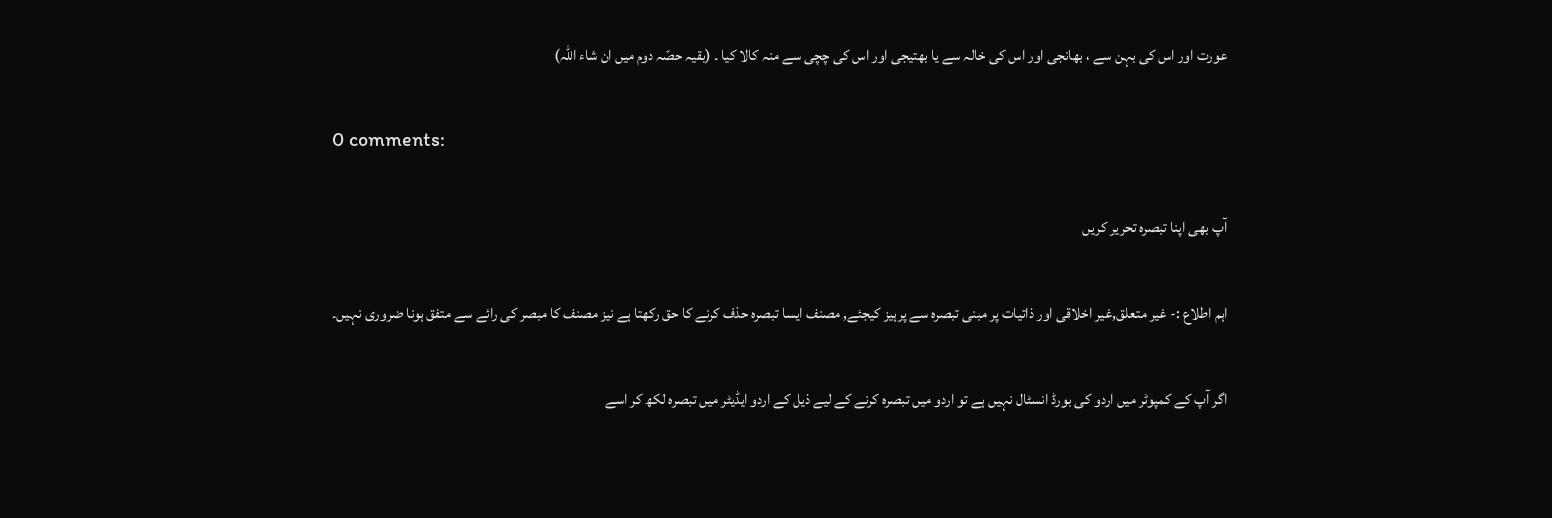عورت اور اس کی بہن سے ، بھانجی اور اس کی خالہ سے یا بھتیجی اور اس کی چچی سے منہ کالا کیا ۔ (بقیہ حصّہ دوم میں ان شاء اللہ)

0 comments:

آپ بھی اپنا تبصرہ تحریر کریں

اہم اطلاع :- غیر متعلق,غیر اخلاقی اور ذاتیات پر مبنی تبصرہ سے پرہیز کیجئے, مصنف ایسا تبصرہ حذف کرنے کا حق رکھتا ہے نیز مصنف کا مبصر کی رائے سے متفق ہونا ضروری نہیں۔

اگر آپ کے کمپوٹر میں اردو کی بورڈ انسٹال نہیں ہے تو اردو میں تبصرہ کرنے کے لیے ذیل کے اردو ایڈیٹر میں تبصرہ لکھ کر اسے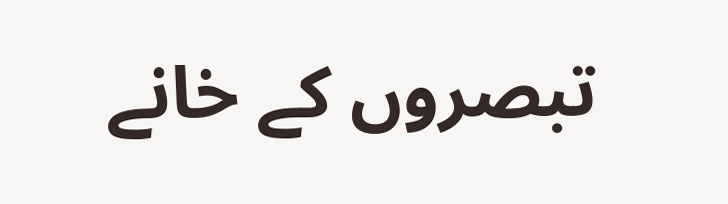تبصروں کے خانے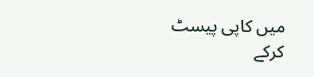میں کاپی پیسٹ کرکے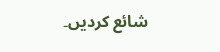شائع کردیں۔